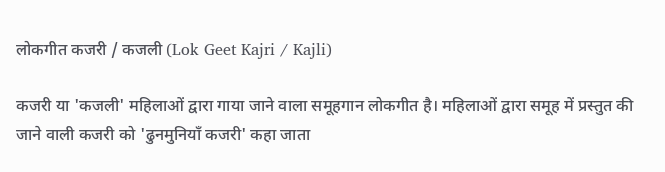लोकगीत कजरी / कजली (Lok Geet Kajri / Kajli)

कजरी या 'कजली' महिलाओं द्वारा गाया जाने वाला समूहगान लोकगीत है। महिलाओं द्वारा समूह में प्रस्तुत की जाने वाली कजरी को 'ढुनमुनियाँ कजरी' कहा जाता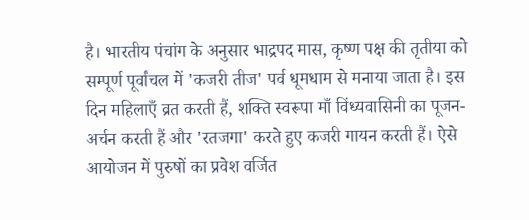है। भारतीय पंचांग के अनुसार भाद्रपद मास, कृष्ण पक्ष की तृतीया को सम्पूर्ण पूर्वांचल में 'कजरी तीज' पर्व धूमधाम से मनाया जाता है। इस दिन महिलाएँ व्रत करती हैं, शक्ति स्वरूपा माँ विंध्यवासिनी का पूजन-अर्चन करती हैं और 'रतजगा' करते हुए कजरी गायन करती हैं। ऐसे आयोजन में पुरुषों का प्रवेश वर्जित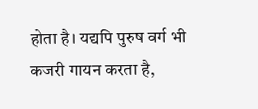होता है। यद्यपि पुरुष वर्ग भी कजरी गायन करता है,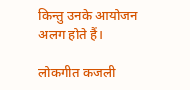किन्तु उनके आयोजन अलग होते हैं।

लोकगीत कजली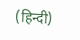(हिन्दी)